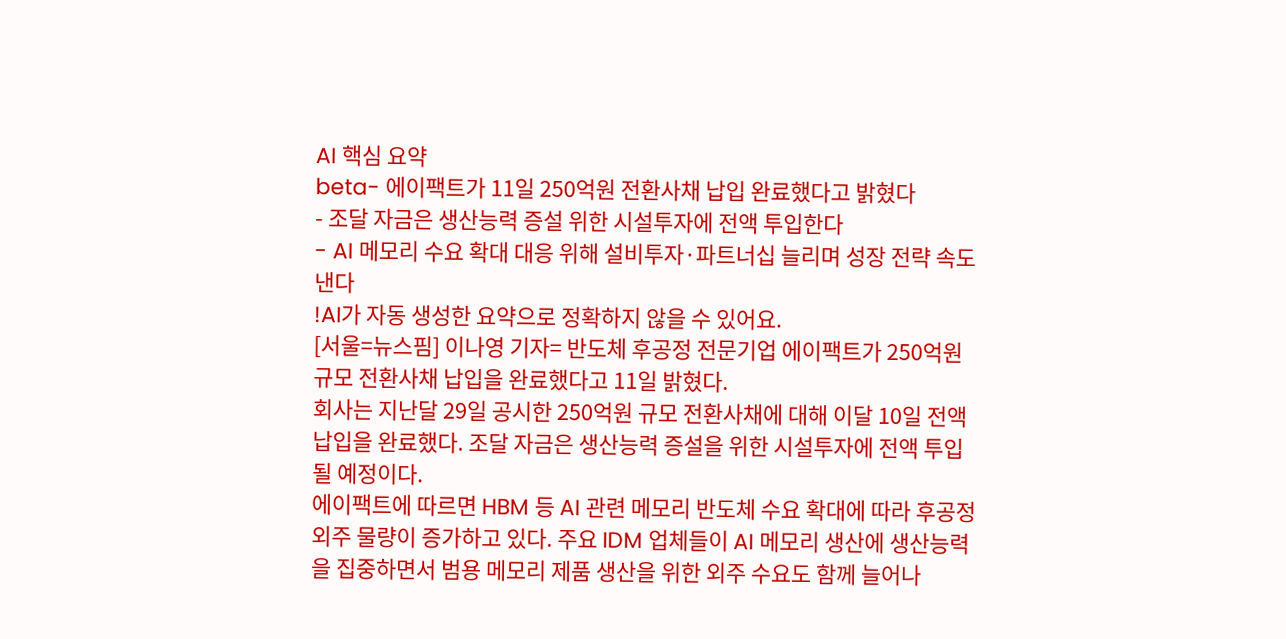AI 핵심 요약
beta- 에이팩트가 11일 250억원 전환사채 납입 완료했다고 밝혔다
- 조달 자금은 생산능력 증설 위한 시설투자에 전액 투입한다
- AI 메모리 수요 확대 대응 위해 설비투자·파트너십 늘리며 성장 전략 속도낸다
!AI가 자동 생성한 요약으로 정확하지 않을 수 있어요.
[서울=뉴스핌] 이나영 기자= 반도체 후공정 전문기업 에이팩트가 250억원 규모 전환사채 납입을 완료했다고 11일 밝혔다.
회사는 지난달 29일 공시한 250억원 규모 전환사채에 대해 이달 10일 전액 납입을 완료했다. 조달 자금은 생산능력 증설을 위한 시설투자에 전액 투입될 예정이다.
에이팩트에 따르면 HBM 등 AI 관련 메모리 반도체 수요 확대에 따라 후공정 외주 물량이 증가하고 있다. 주요 IDM 업체들이 AI 메모리 생산에 생산능력을 집중하면서 범용 메모리 제품 생산을 위한 외주 수요도 함께 늘어나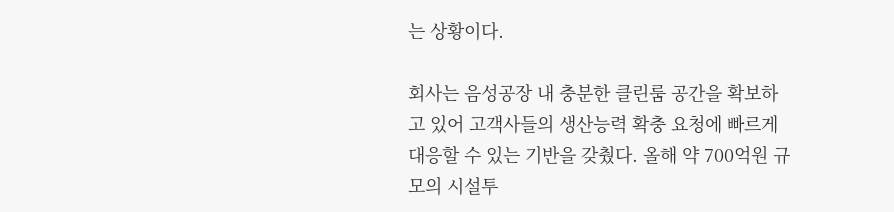는 상황이다.

회사는 음성공장 내 충분한 클린룸 공간을 확보하고 있어 고객사들의 생산능력 확충 요청에 빠르게 대응할 수 있는 기반을 갖췄다. 올해 약 700억원 규모의 시설투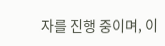자를 진행 중이며, 이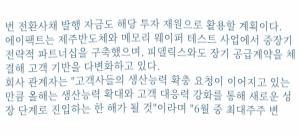번 전환사채 발행 자금도 해당 투자 재원으로 활용할 계획이다.
에이팩트는 제주반도체와 메모리 웨이퍼 테스트 사업에서 중장기 전략적 파트너십을 구축했으며, 피델릭스와도 장기 공급계약을 체결해 고객 기반을 다변화하고 있다.
회사 관계자는 "고객사들의 생산능력 확충 요청이 이어지고 있는 만큼 올해는 생산능력 확대와 고객 대응력 강화를 통해 새로운 성장 단계로 진입하는 한 해가 될 것"이라며 "6월 중 최대주주 변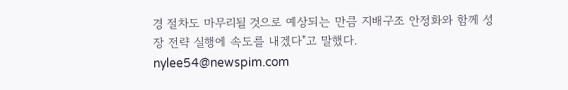경 절차도 마무리될 것으로 예상되는 만큼 지배구조 안정화와 함께 성장 전략 실행에 속도를 내겠다"고 말했다.
nylee54@newspim.com